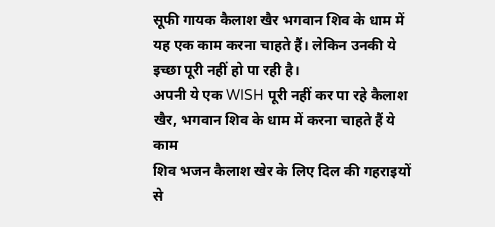सूफी गायक कैलाश खैर भगवान शिव के धाम में यह एक काम करना चाहते हैं। लेकिन उनकी ये इच्छा पूरी नहीं हो पा रही है।
अपनी ये एक WISH पूरी नहीं कर पा रहे कैलाश खैर, भगवान शिव के धाम में करना चाहते हैं ये काम
शिव भजन कैलाश खेर के लिए दिल की गहराइयों से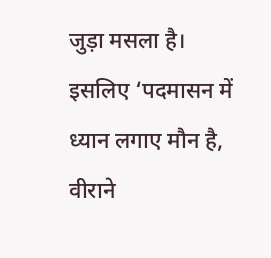जुड़ा मसला है। इसलिए ‘पदमासन में ध्यान लगाए मौन है, वीराने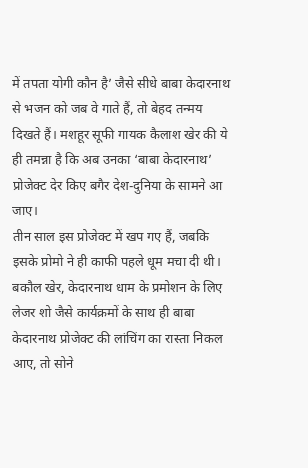में तपता योगी कौन है’ जैसे सीधे बाबा केदारनाथ से भजन को जब वे गाते हैं, तो बेहद तन्मय दिखते हैं। मशहूर सूफी गायक कैलाश खेर की ये ही तमन्ना है कि अब उनका ‘बाबा केदारनाथ’ प्रोजेक्ट देर किए बगैर देश-दुनिया के सामने आ जाए।
तीन साल इस प्रोजेक्ट में खप गए हैं, जबकि इसके प्रोमो ने ही काफी पहले धूम मचा दी थी। बकौल खेर, केदारनाथ धाम के प्रमोशन के लिए लेजर शो जैसे कार्यक्रमों के साथ ही बाबा केदारनाथ प्रोजेक्ट की लांचिंग का रास्ता निकल आए, तो सोने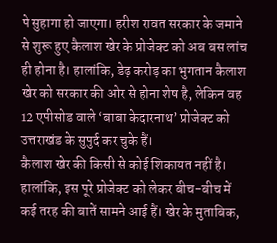पे सुहागा हो जाएगा। हरीश रावत सरकार के जमाने से शुरू हुए कैलाश खेर के प्रोजेक्ट को अब बस लांच ही होना है। हालांकि, डेढ़ करोड़ का भुगतान कैलाश खेर को सरकार की ओर से होना शेष है, लेकिन वह 12 एपीसोड वाले ‘बाबा केदारनाथ’ प्रोजेक्ट को उत्तराखंड के सुपुर्द कर चुके हैं।
कैलाश खेर की किसी से कोई शिकायत नहीं है। हालांकि, इस पूरे प्रोजेक्ट को लेकर बीच-बीच में कई तरह की बातें सामने आई हैं। खेर के मुताबिक,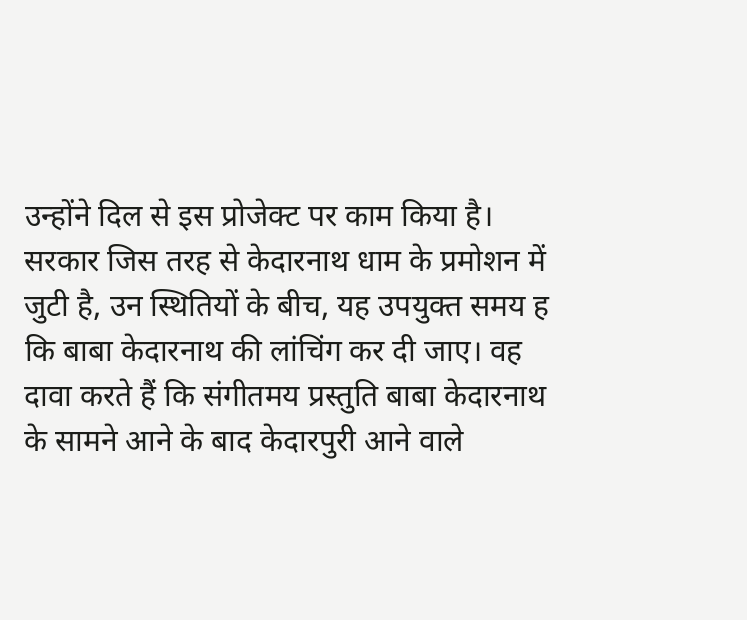उन्होंने दिल से इस प्रोजेक्ट पर काम किया है। सरकार जिस तरह से केदारनाथ धाम के प्रमोशन में जुटी है, उन स्थितियों के बीच, यह उपयुक्त समय ह कि बाबा केदारनाथ की लांचिंग कर दी जाए। वह दावा करते हैं कि संगीतमय प्रस्तुति बाबा केदारनाथ के सामने आने के बाद केदारपुरी आने वाले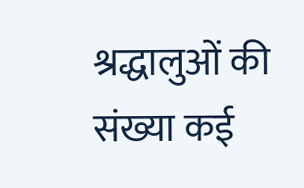श्रद्धालुओं की संख्या कई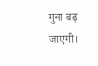गुना बढ़ जाएगी।